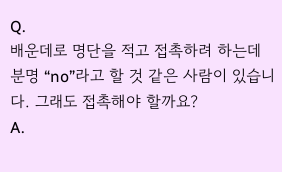Q.
배운데로 명단을 적고 접촉하려 하는데 분명 “no”라고 할 것 같은 사람이 있습니다. 그래도 접촉해야 할까요?
A.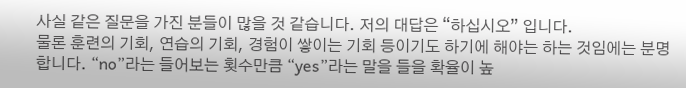사실 같은 질문을 가진 분들이 많을 것 같습니다. 저의 대답은 “하십시오” 입니다.
물론 훈련의 기회, 연습의 기회, 경험이 쌓이는 기회 등이기도 하기에 해야는 하는 것임에는 분명합니다. “no”라는 들어보는 횟수만큼 “yes”라는 말을 들을 확율이 높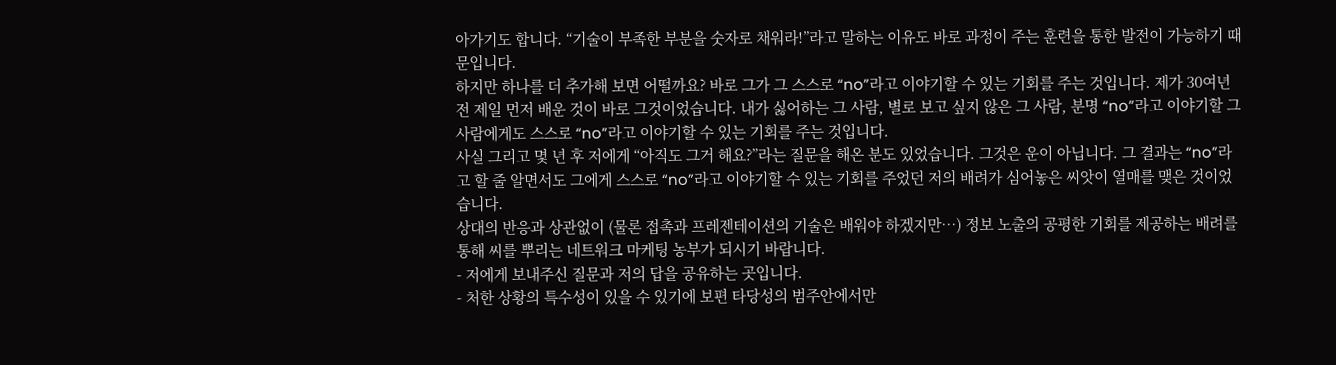아가기도 합니다. “기술이 부족한 부분을 숫자로 채워라!”라고 말하는 이유도 바로 과정이 주는 훈련을 통한 발전이 가능하기 때문입니다.
하지만 하나를 더 추가해 보면 어떨까요? 바로 그가 그 스스로 “no”라고 이야기할 수 있는 기회를 주는 것입니다. 제가 30여년전 제일 먼저 배운 것이 바로 그것이었습니다. 내가 싫어하는 그 사람, 별로 보고 싶지 않은 그 사람, 분명 “no”라고 이야기할 그 사람에게도 스스로 “no”라고 이야기할 수 있는 기회를 주는 것입니다.
사실 그리고 몇 년 후 저에게 “아직도 그거 해요?”라는 질문을 해온 분도 있었습니다. 그것은 운이 아닙니다. 그 결과는 “no”라고 할 줄 알면서도 그에게 스스로 “no”라고 이야기할 수 있는 기회를 주었던 저의 배려가 심어놓은 씨앗이 열매를 맺은 것이었습니다.
상대의 반응과 상관없이 (물론 접촉과 프레젠테이션의 기술은 배워야 하겠지만…) 정보 노출의 공평한 기회를 제공하는 배려를 통해 씨를 뿌리는 네트워크 마케팅 농부가 되시기 바랍니다.
- 저에게 보내주신 질문과 저의 답을 공유하는 곳입니다.
- 처한 상황의 특수성이 있을 수 있기에 보편 타당성의 범주안에서만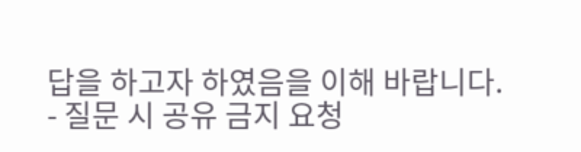답을 하고자 하였음을 이해 바랍니다.
- 질문 시 공유 금지 요청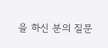을 하신 분의 질문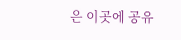은 이곳에 공유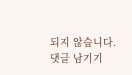되지 않습니다.
댓글 남기기